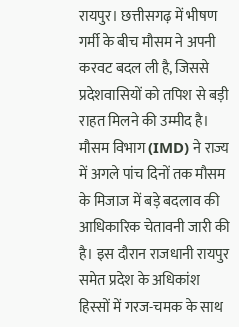रायपुर। छत्तीसगढ़ में भीषण गर्मी के बीच मौसम ने अपनी करवट बदल ली है, जिससे प्रदेशवासियों को तपिश से बड़ी राहत मिलने की उम्मीद है। मौसम विभाग (IMD) ने राज्य में अगले पांच दिनों तक मौसम के मिजाज में बड़े बदलाव की आधिकारिक चेतावनी जारी की है। इस दौरान राजधानी रायपुर समेत प्रदेश के अधिकांश हिस्सों में गरज-चमक के साथ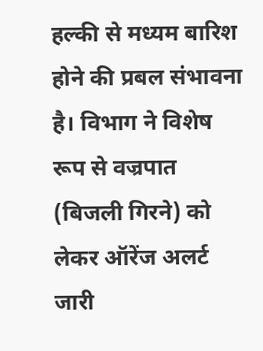हल्की से मध्यम बारिश होने की प्रबल संभावना है। विभाग ने विशेष रूप से वज्रपात (बिजली गिरने) को लेकर ऑरेंज अलर्ट जारी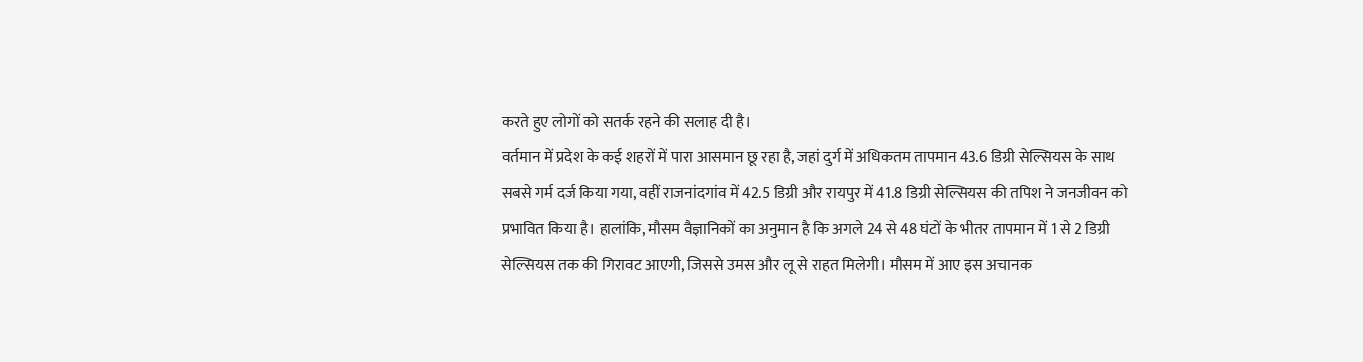करते हुए लोगों को सतर्क रहने की सलाह दी है।
वर्तमान में प्रदेश के कई शहरों में पारा आसमान छू रहा है, जहां दुर्ग में अधिकतम तापमान 43.6 डिग्री सेल्सियस के साथ सबसे गर्म दर्ज किया गया, वहीं राजनांदगांव में 42.5 डिग्री और रायपुर में 41.8 डिग्री सेल्सियस की तपिश ने जनजीवन को प्रभावित किया है। हालांकि, मौसम वैज्ञानिकों का अनुमान है कि अगले 24 से 48 घंटों के भीतर तापमान में 1 से 2 डिग्री सेल्सियस तक की गिरावट आएगी, जिससे उमस और लू से राहत मिलेगी। मौसम में आए इस अचानक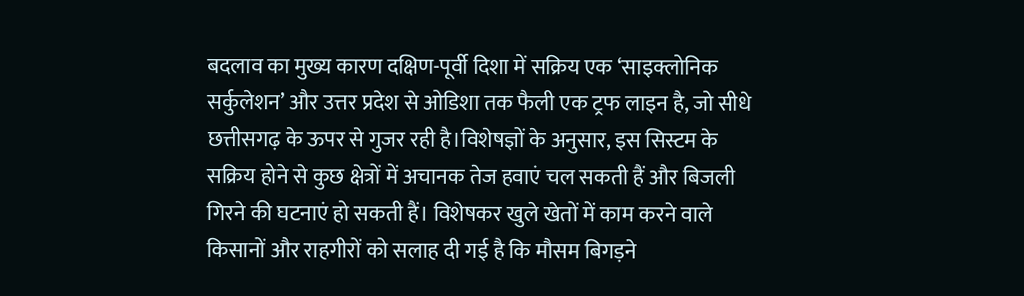बदलाव का मुख्य कारण दक्षिण-पूर्वी दिशा में सक्रिय एक ‘साइक्लोनिक सर्कुलेशन’ और उत्तर प्रदेश से ओडिशा तक फैली एक ट्रफ लाइन है, जो सीधे छत्तीसगढ़ के ऊपर से गुजर रही है।विशेषज्ञों के अनुसार, इस सिस्टम के सक्रिय होने से कुछ क्षेत्रों में अचानक तेज हवाएं चल सकती हैं और बिजली गिरने की घटनाएं हो सकती हैं। विशेषकर खुले खेतों में काम करने वाले किसानों और राहगीरों को सलाह दी गई है कि मौसम बिगड़ने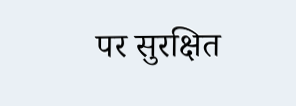पर सुरक्षित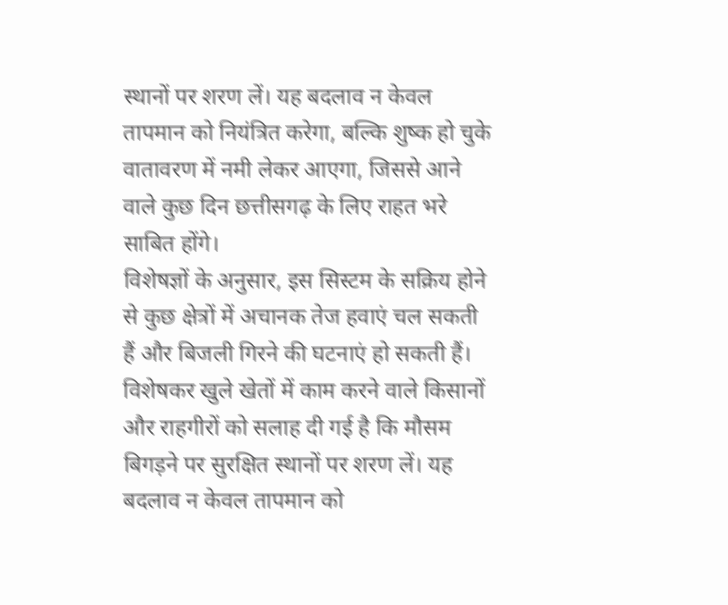स्थानों पर शरण लें। यह बदलाव न केवल तापमान को नियंत्रित करेगा, बल्कि शुष्क हो चुके वातावरण में नमी लेकर आएगा, जिससे आने वाले कुछ दिन छत्तीसगढ़ के लिए राहत भरे साबित होंगे।
विशेषज्ञों के अनुसार, इस सिस्टम के सक्रिय होने से कुछ क्षेत्रों में अचानक तेज हवाएं चल सकती हैं और बिजली गिरने की घटनाएं हो सकती हैं। विशेषकर खुले खेतों में काम करने वाले किसानों और राहगीरों को सलाह दी गई है कि मौसम बिगड़ने पर सुरक्षित स्थानों पर शरण लें। यह बदलाव न केवल तापमान को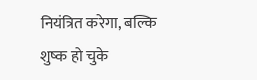नियंत्रित करेगा, बल्कि शुष्क हो चुके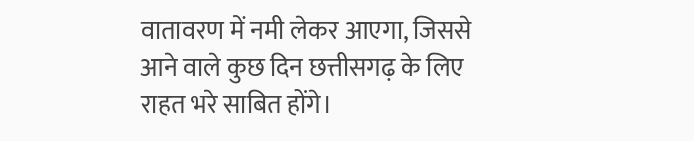वातावरण में नमी लेकर आएगा, जिससे आने वाले कुछ दिन छत्तीसगढ़ के लिए राहत भरे साबित होंगे।